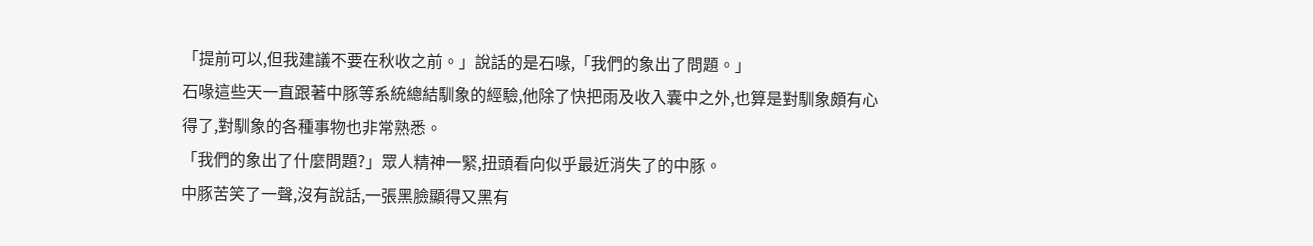「提前可以,但我建議不要在秋收之前。」說話的是石喙,「我們的象出了問題。」
石喙這些天一直跟著中豚等系統總結馴象的經驗,他除了快把雨及收入囊中之外,也算是對馴象頗有心得了,對馴象的各種事物也非常熟悉。
「我們的象出了什麼問題?」眾人精神一緊,扭頭看向似乎最近消失了的中豚。
中豚苦笑了一聲,沒有說話,一張黑臉顯得又黑有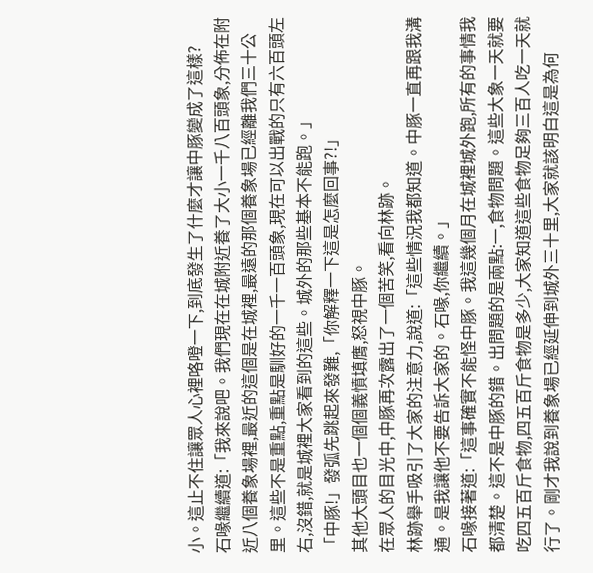小。這止不住讓眾人心裡咯噔一下,到底發生了什麼才讓中豚變成了這樣?
石喙繼續道:「我來說吧。我們現在在城附近養了大小一千八百頭象,分佈在附近八個養象場裡,最近的這個是在城裡,最遠的那個養象場已經離我們三十公里。這些不是重點,重點是馴好的一千一百頭象,現在可以出戰的只有六百頭左右,沒錯,就是城裡大家看到的這些。城外的那些基本不能跑。」
「中豚!」發弧先跳起來發難,「你解釋一下這是怎麼回事?!」
其他大頭目也一個個義憤填膺,怒視中豚。
在眾人的目光中,中豚再次露出了一個苦笑,看向林跡。
林跡舉手吸引了大家的注意力,說道:「這些情況我都知道。中豚一直再跟我溝通。是我讓他不要告訴大家的。石喙,你繼續。」
石喙接著道:「這事確實不能怪中豚。我這幾個月在城裡城外跑,所有的事情我都清楚。這不是中豚的錯。出問題的是兩點:一,食物問題。這些大象一天就要吃四五百斤食物,四五百斤食物是多少,大家知道這些食物足夠三百人吃一天就行了。剛才我說到養象場已經延伸到城外三十里,大家就該明白這是為何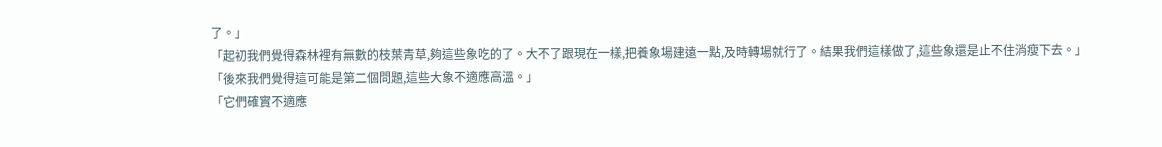了。」
「起初我們覺得森林裡有無數的枝葉青草,夠這些象吃的了。大不了跟現在一樣,把養象場建遠一點,及時轉場就行了。結果我們這樣做了,這些象還是止不住消瘦下去。」
「後來我們覺得這可能是第二個問題,這些大象不適應高溫。」
「它們確實不適應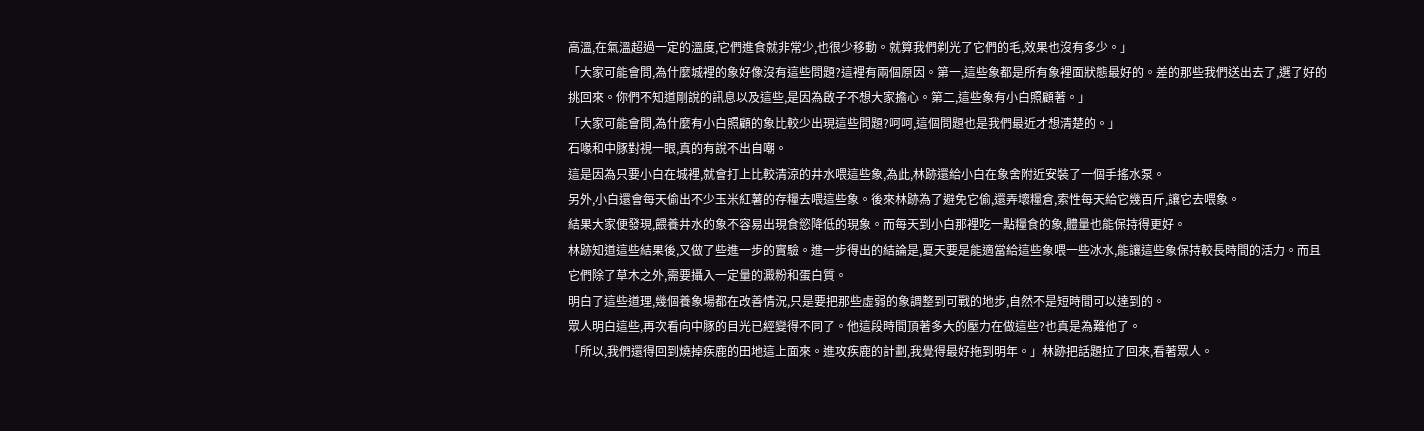高溫,在氣溫超過一定的溫度,它們進食就非常少,也很少移動。就算我們剃光了它們的毛,效果也沒有多少。」
「大家可能會問,為什麼城裡的象好像沒有這些問題?這裡有兩個原因。第一,這些象都是所有象裡面狀態最好的。差的那些我們送出去了,選了好的挑回來。你們不知道剛說的訊息以及這些,是因為啟子不想大家擔心。第二,這些象有小白照顧著。」
「大家可能會問,為什麼有小白照顧的象比較少出現這些問題?呵呵,這個問題也是我們最近才想清楚的。」
石喙和中豚對視一眼,真的有說不出自嘲。
這是因為只要小白在城裡,就會打上比較清涼的井水喂這些象,為此,林跡還給小白在象舍附近安裝了一個手搖水泵。
另外,小白還會每天偷出不少玉米紅薯的存糧去喂這些象。後來林跡為了避免它偷,還弄壞糧倉,索性每天給它幾百斤,讓它去喂象。
結果大家便發現,餵養井水的象不容易出現食慾降低的現象。而每天到小白那裡吃一點糧食的象,體量也能保持得更好。
林跡知道這些結果後,又做了些進一步的實驗。進一步得出的結論是,夏天要是能適當給這些象喂一些冰水,能讓這些象保持較長時間的活力。而且它們除了草木之外,需要攝入一定量的澱粉和蛋白質。
明白了這些道理,幾個養象場都在改善情況,只是要把那些虛弱的象調整到可戰的地步,自然不是短時間可以達到的。
眾人明白這些,再次看向中豚的目光已經變得不同了。他這段時間頂著多大的壓力在做這些?也真是為難他了。
「所以,我們還得回到燒掉疾鹿的田地這上面來。進攻疾鹿的計劃,我覺得最好拖到明年。」林跡把話題拉了回來,看著眾人。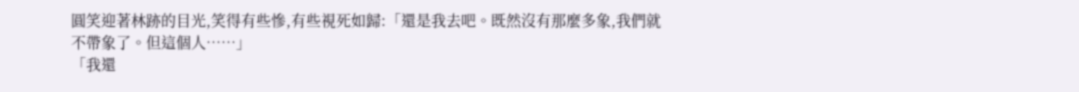圓笑迎著林跡的目光,笑得有些慘,有些視死如歸:「還是我去吧。既然沒有那麼多象,我們就不帶象了。但這個人……」
「我還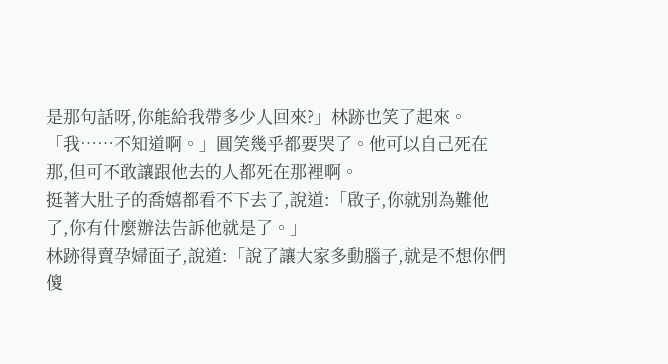是那句話呀,你能給我帶多少人回來?」林跡也笑了起來。
「我……不知道啊。」圓笑幾乎都要哭了。他可以自己死在那,但可不敢讓跟他去的人都死在那裡啊。
挺著大肚子的喬嬉都看不下去了,說道:「啟子,你就別為難他了,你有什麼辦法告訴他就是了。」
林跡得賣孕婦面子,說道:「說了讓大家多動腦子,就是不想你們傻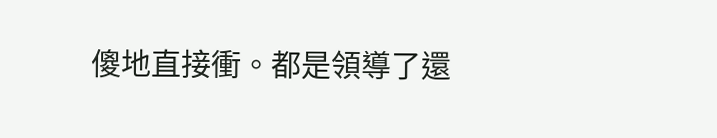傻地直接衝。都是領導了還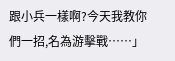跟小兵一樣啊?今天我教你們一招,名為游擊戰……」